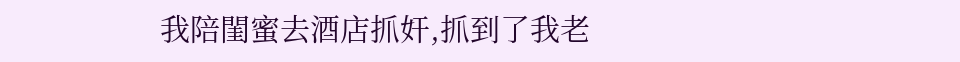我陪閨蜜去酒店抓奸,抓到了我老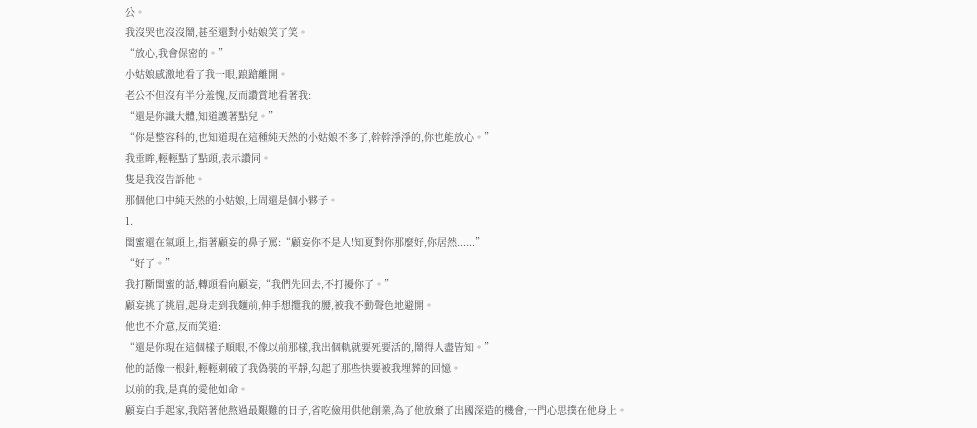公。
我沒哭也沒沒鬧,甚至還對小姑娘笑了笑。
“放心,我會保密的。”
小姑娘感激地看了我一眼,踉蹌離開。
老公不但沒有半分羞愧,反而讚賞地看著我:
“還是你識大體,知道護著點兒。”
“你是整容科的,也知道現在這種純天然的小姑娘不多了,幹幹淨淨的,你也能放心。”
我垂眸,輕輕點了點頭,表示讚同。
隻是我沒告訴他。
那個他口中純天然的小姑娘,上周還是個小夥子。
1.
閨蜜還在氣頭上,指著顧妄的鼻子罵:“顧妄你不是人!知夏對你那麼好,你居然......”
“好了。”
我打斷閨蜜的話,轉頭看向顧妄,“我們先回去,不打擾你了。”
顧妄挑了挑眉,起身走到我麵前,伸手想攬我的腰,被我不動聲色地避開。
他也不介意,反而笑道:
“還是你現在這個樣子順眼,不像以前那樣,我出個軌就要死要活的,鬧得人盡皆知。”
他的話像一根針,輕輕刺破了我偽裝的平靜,勾起了那些快要被我埋葬的回憶。
以前的我,是真的愛他如命。
顧妄白手起家,我陪著他熬過最艱難的日子,省吃儉用供他創業,為了他放棄了出國深造的機會,一門心思撲在他身上。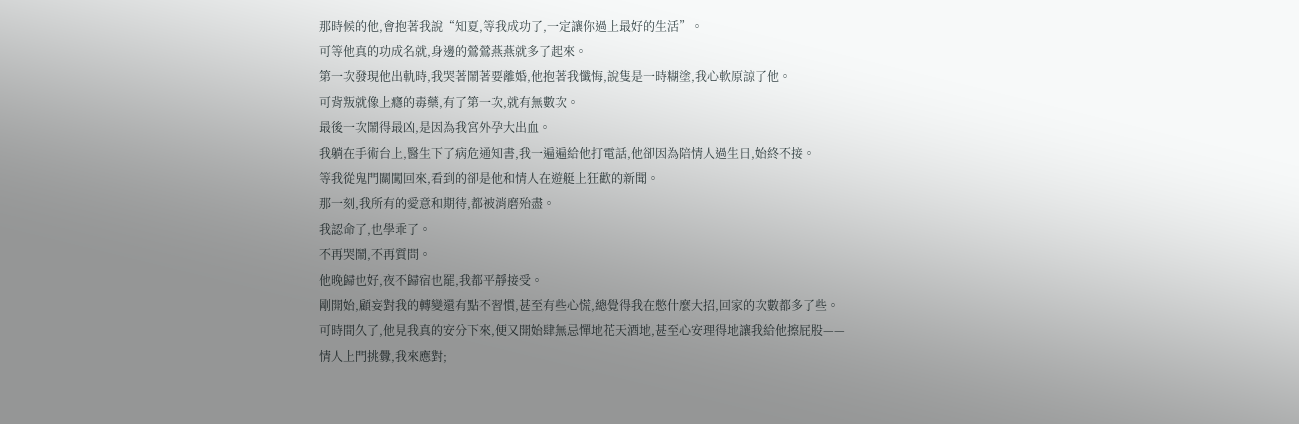那時候的他,會抱著我說“知夏,等我成功了,一定讓你過上最好的生活”。
可等他真的功成名就,身邊的鶯鶯燕燕就多了起來。
第一次發現他出軌時,我哭著鬧著要離婚,他抱著我懺悔,說隻是一時糊塗,我心軟原諒了他。
可背叛就像上癮的毒藥,有了第一次,就有無數次。
最後一次鬧得最凶,是因為我宮外孕大出血。
我躺在手術台上,醫生下了病危通知書,我一遍遍給他打電話,他卻因為陪情人過生日,始終不接。
等我從鬼門關闖回來,看到的卻是他和情人在遊艇上狂歡的新聞。
那一刻,我所有的愛意和期待,都被消磨殆盡。
我認命了,也學乖了。
不再哭鬧,不再質問。
他晚歸也好,夜不歸宿也罷,我都平靜接受。
剛開始,顧妄對我的轉變還有點不習慣,甚至有些心慌,總覺得我在憋什麼大招,回家的次數都多了些。
可時間久了,他見我真的安分下來,便又開始肆無忌憚地花天酒地,甚至心安理得地讓我給他擦屁股——
情人上門挑釁,我來應對;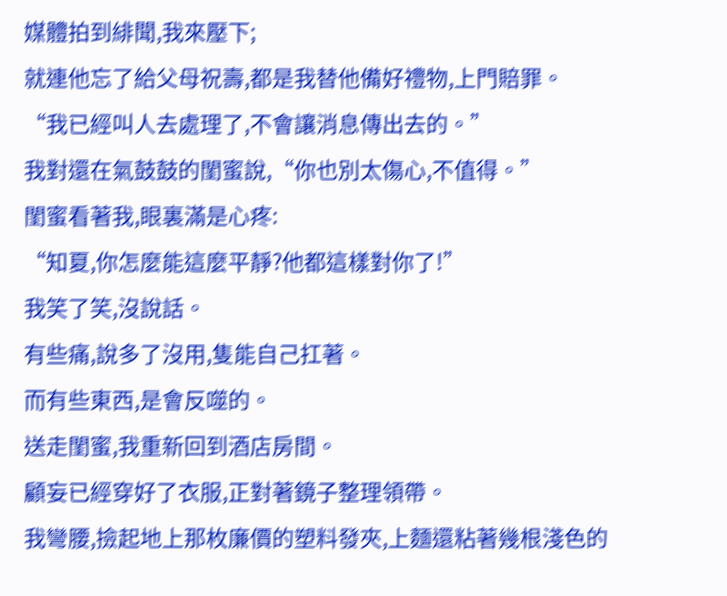媒體拍到緋聞,我來壓下;
就連他忘了給父母祝壽,都是我替他備好禮物,上門賠罪。
“我已經叫人去處理了,不會讓消息傳出去的。”
我對還在氣鼓鼓的閨蜜說,“你也別太傷心,不值得。”
閨蜜看著我,眼裏滿是心疼:
“知夏,你怎麼能這麼平靜?他都這樣對你了!”
我笑了笑,沒說話。
有些痛,說多了沒用,隻能自己扛著。
而有些東西,是會反噬的。
送走閨蜜,我重新回到酒店房間。
顧妄已經穿好了衣服,正對著鏡子整理領帶。
我彎腰,撿起地上那枚廉價的塑料發夾,上麵還粘著幾根淺色的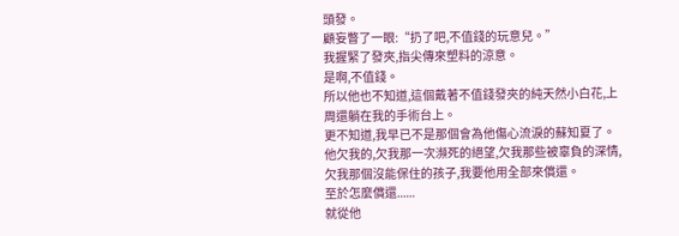頭發。
顧妄瞥了一眼:“扔了吧,不值錢的玩意兒。”
我握緊了發夾,指尖傳來塑料的涼意。
是啊,不值錢。
所以他也不知道,這個戴著不值錢發夾的純天然小白花,上周還躺在我的手術台上。
更不知道,我早已不是那個會為他傷心流淚的蘇知夏了。
他欠我的,欠我那一次瀕死的絕望,欠我那些被辜負的深情,欠我那個沒能保住的孩子,我要他用全部來償還。
至於怎麼償還......
就從他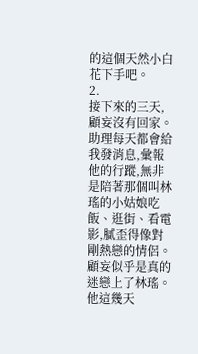的這個天然小白花下手吧。
2.
接下來的三天,顧妄沒有回家。
助理每天都會給我發消息,彙報他的行蹤,無非是陪著那個叫林瑤的小姑娘吃飯、逛街、看電影,膩歪得像對剛熱戀的情侶。
顧妄似乎是真的迷戀上了林瑤。
他這幾天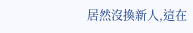居然沒換新人,這在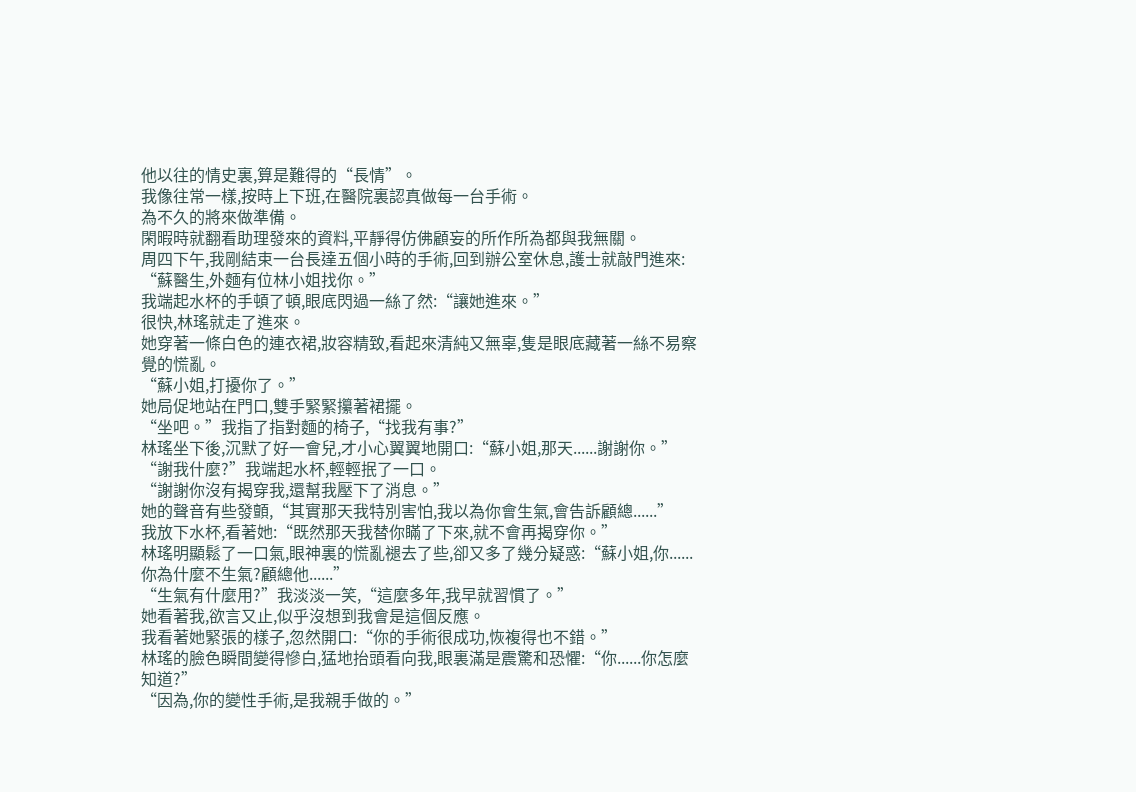他以往的情史裏,算是難得的“長情”。
我像往常一樣,按時上下班,在醫院裏認真做每一台手術。
為不久的將來做準備。
閑暇時就翻看助理發來的資料,平靜得仿佛顧妄的所作所為都與我無關。
周四下午,我剛結束一台長達五個小時的手術,回到辦公室休息,護士就敲門進來:
“蘇醫生,外麵有位林小姐找你。”
我端起水杯的手頓了頓,眼底閃過一絲了然:“讓她進來。”
很快,林瑤就走了進來。
她穿著一條白色的連衣裙,妝容精致,看起來清純又無辜,隻是眼底藏著一絲不易察覺的慌亂。
“蘇小姐,打擾你了。”
她局促地站在門口,雙手緊緊攥著裙擺。
“坐吧。”我指了指對麵的椅子,“找我有事?”
林瑤坐下後,沉默了好一會兒,才小心翼翼地開口:“蘇小姐,那天......謝謝你。”
“謝我什麼?”我端起水杯,輕輕抿了一口。
“謝謝你沒有揭穿我,還幫我壓下了消息。”
她的聲音有些發顫,“其實那天我特別害怕,我以為你會生氣,會告訴顧總......”
我放下水杯,看著她:“既然那天我替你瞞了下來,就不會再揭穿你。”
林瑤明顯鬆了一口氣,眼神裏的慌亂褪去了些,卻又多了幾分疑惑:“蘇小姐,你......你為什麼不生氣?顧總他......”
“生氣有什麼用?”我淡淡一笑,“這麼多年,我早就習慣了。”
她看著我,欲言又止,似乎沒想到我會是這個反應。
我看著她緊張的樣子,忽然開口:“你的手術很成功,恢複得也不錯。”
林瑤的臉色瞬間變得慘白,猛地抬頭看向我,眼裏滿是震驚和恐懼:“你......你怎麼知道?”
“因為,你的變性手術,是我親手做的。”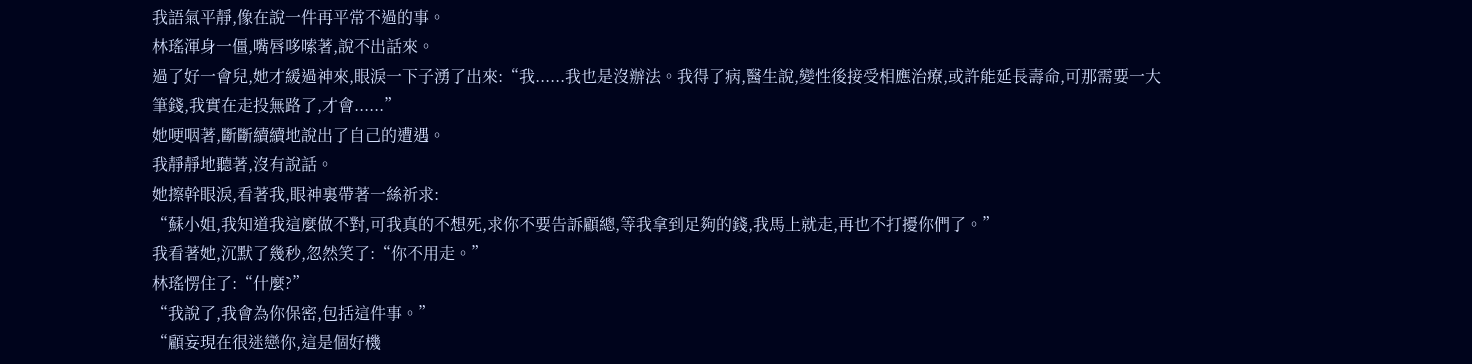我語氣平靜,像在說一件再平常不過的事。
林瑤渾身一僵,嘴唇哆嗦著,說不出話來。
過了好一會兒,她才緩過神來,眼淚一下子湧了出來:“我......我也是沒辦法。我得了病,醫生說,變性後接受相應治療,或許能延長壽命,可那需要一大筆錢,我實在走投無路了,才會......”
她哽咽著,斷斷續續地說出了自己的遭遇。
我靜靜地聽著,沒有說話。
她擦幹眼淚,看著我,眼神裏帶著一絲祈求:
“蘇小姐,我知道我這麼做不對,可我真的不想死,求你不要告訴顧總,等我拿到足夠的錢,我馬上就走,再也不打擾你們了。”
我看著她,沉默了幾秒,忽然笑了:“你不用走。”
林瑤愣住了:“什麼?”
“我說了,我會為你保密,包括這件事。”
“顧妄現在很迷戀你,這是個好機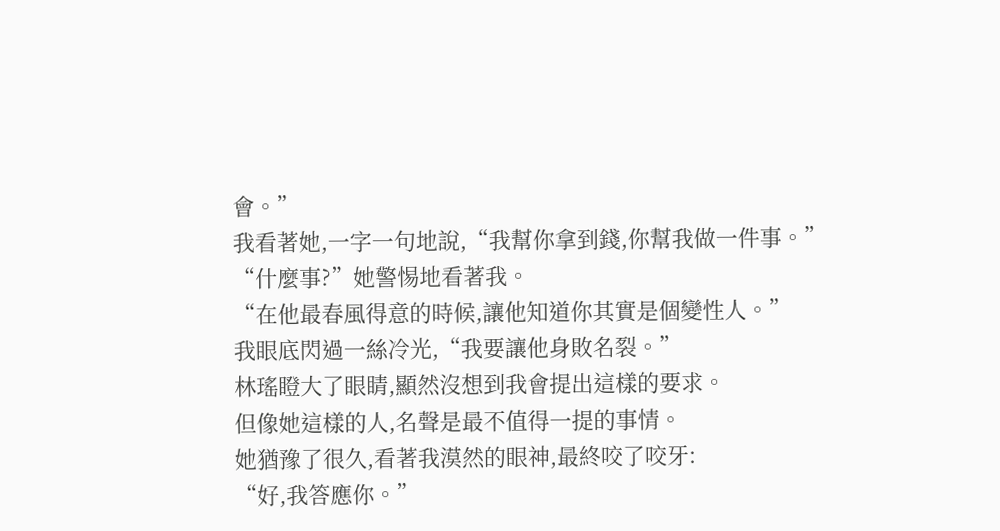會。”
我看著她,一字一句地說,“我幫你拿到錢,你幫我做一件事。”
“什麼事?”她警惕地看著我。
“在他最春風得意的時候,讓他知道你其實是個變性人。”
我眼底閃過一絲冷光,“我要讓他身敗名裂。”
林瑤瞪大了眼睛,顯然沒想到我會提出這樣的要求。
但像她這樣的人,名聲是最不值得一提的事情。
她猶豫了很久,看著我漠然的眼神,最終咬了咬牙:
“好,我答應你。”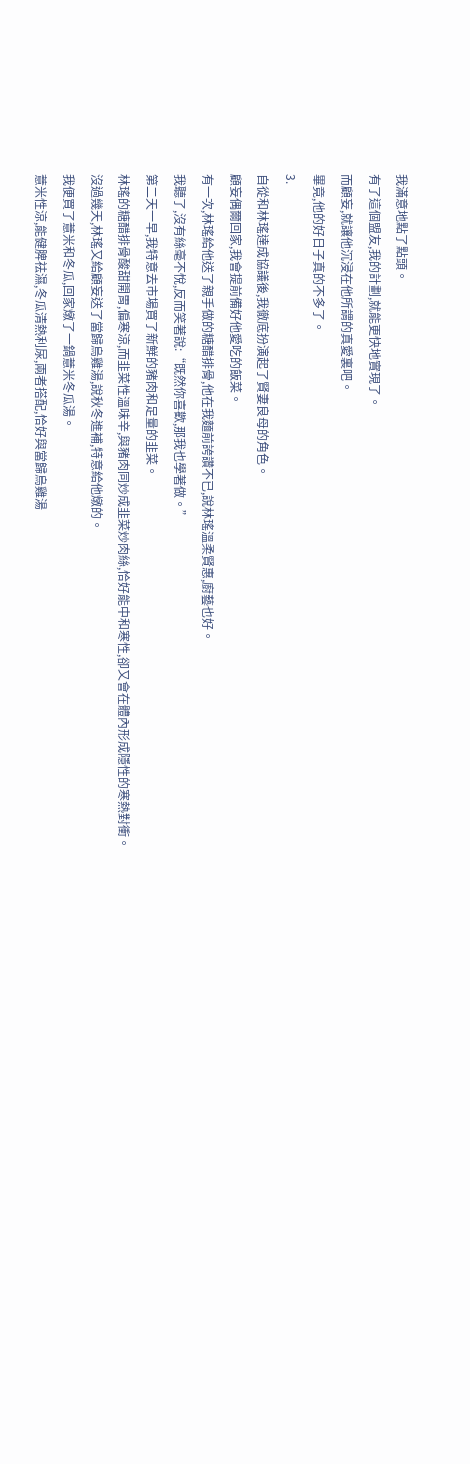我滿意地點了點頭。
有了這個盟友,我的計劃,就能更快地實現了。
而顧妄,就讓他沉浸在他所謂的真愛裏吧。
畢竟,他的好日子真的不多了。
3.
自從和林瑤達成協議後,我徹底扮演起了賢妻良母的角色。
顧妄偶爾回家,我會提前備好他愛吃的飯菜。
有一次,林瑤給他送了親手做的糖醋排骨,他在我麵前誇讚不已,說林瑤溫柔賢惠,廚藝也好。
我聽了,沒有絲毫不悅,反而笑著說:“既然你喜歡,那我也學著做。”
第二天一早,我特意去市場買了新鮮的豬肉和足量的韭菜。
林瑤的糖醋排骨酸甜開胃,偏寒涼,而韭菜性溫味辛,與豬肉同炒成韭菜炒肉絲,恰好能中和寒性,卻又會在體內形成隱性的寒熱對衝。
沒過幾天,林瑤又給顧妄送了當歸烏雞湯,說秋冬進補,特意給他燉的。
我便買了薏米和冬瓜,回家燉了一鍋薏米冬瓜湯。
薏米性涼,能健脾祛濕,冬瓜清熱利尿,兩者搭配,恰好與當歸烏雞湯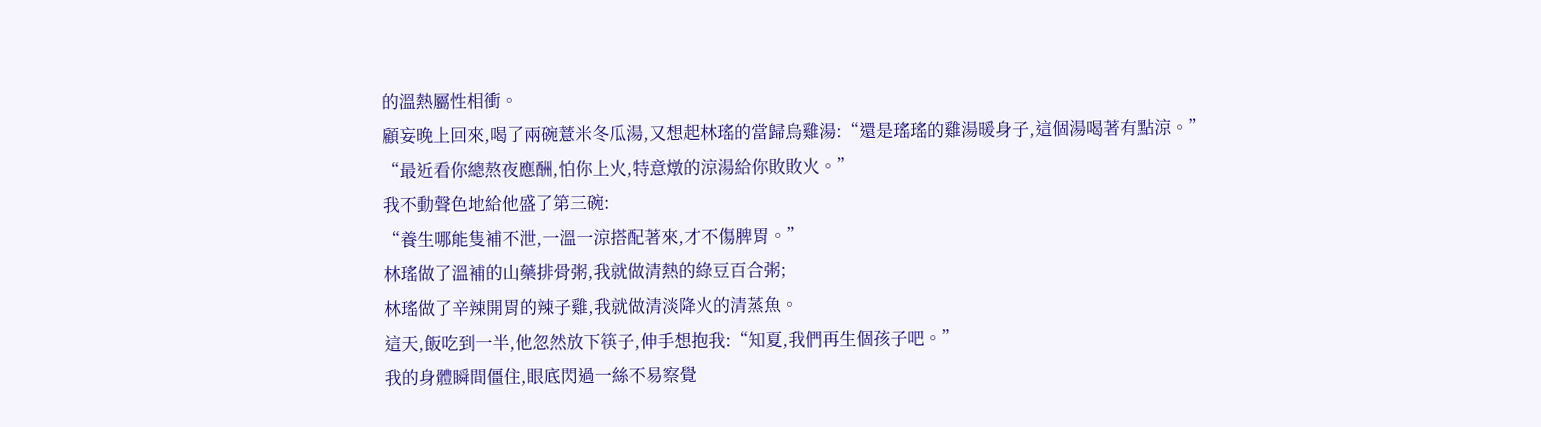的溫熱屬性相衝。
顧妄晚上回來,喝了兩碗薏米冬瓜湯,又想起林瑤的當歸烏雞湯:“還是瑤瑤的雞湯暖身子,這個湯喝著有點涼。”
“最近看你總熬夜應酬,怕你上火,特意燉的涼湯給你敗敗火。”
我不動聲色地給他盛了第三碗:
“養生哪能隻補不泄,一溫一涼搭配著來,才不傷脾胃。”
林瑤做了溫補的山藥排骨粥,我就做清熱的綠豆百合粥;
林瑤做了辛辣開胃的辣子雞,我就做清淡降火的清蒸魚。
這天,飯吃到一半,他忽然放下筷子,伸手想抱我:“知夏,我們再生個孩子吧。”
我的身體瞬間僵住,眼底閃過一絲不易察覺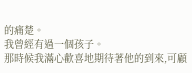的痛楚。
我曾經有過一個孩子。
那時候我滿心歡喜地期待著他的到來,可顧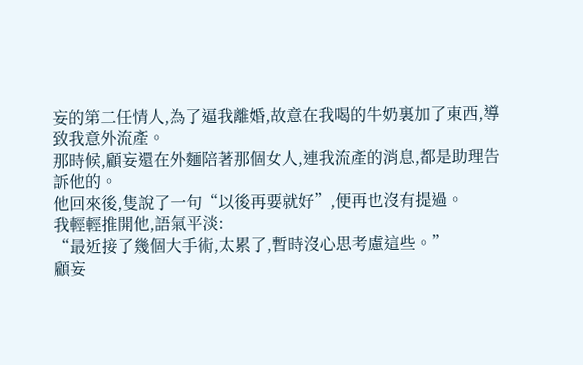妄的第二任情人,為了逼我離婚,故意在我喝的牛奶裏加了東西,導致我意外流產。
那時候,顧妄還在外麵陪著那個女人,連我流產的消息,都是助理告訴他的。
他回來後,隻說了一句“以後再要就好”,便再也沒有提過。
我輕輕推開他,語氣平淡:
“最近接了幾個大手術,太累了,暫時沒心思考慮這些。”
顧妄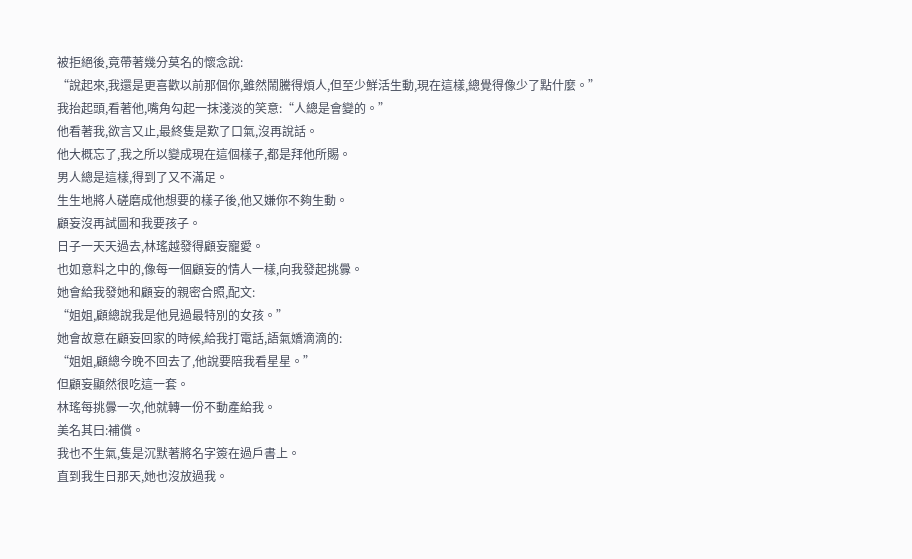被拒絕後,竟帶著幾分莫名的懷念說:
“說起來,我還是更喜歡以前那個你,雖然鬧騰得煩人,但至少鮮活生動,現在這樣,總覺得像少了點什麼。”
我抬起頭,看著他,嘴角勾起一抹淺淡的笑意:“人總是會變的。”
他看著我,欲言又止,最終隻是歎了口氣,沒再說話。
他大概忘了,我之所以變成現在這個樣子,都是拜他所賜。
男人總是這樣,得到了又不滿足。
生生地將人磋磨成他想要的樣子後,他又嫌你不夠生動。
顧妄沒再試圖和我要孩子。
日子一天天過去,林瑤越發得顧妄寵愛。
也如意料之中的,像每一個顧妄的情人一樣,向我發起挑釁。
她會給我發她和顧妄的親密合照,配文:
“姐姐,顧總說我是他見過最特別的女孩。”
她會故意在顧妄回家的時候,給我打電話,語氣嬌滴滴的:
“姐姐,顧總今晚不回去了,他說要陪我看星星。”
但顧妄顯然很吃這一套。
林瑤每挑釁一次,他就轉一份不動產給我。
美名其曰:補償。
我也不生氣,隻是沉默著將名字簽在過戶書上。
直到我生日那天,她也沒放過我。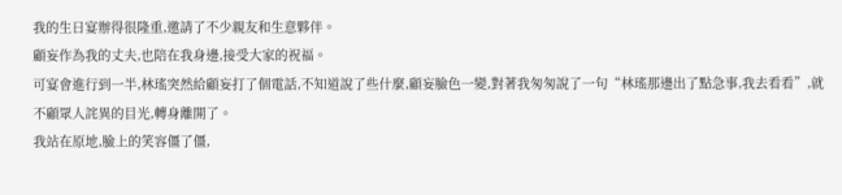我的生日宴辦得很隆重,邀請了不少親友和生意夥伴。
顧妄作為我的丈夫,也陪在我身邊,接受大家的祝福。
可宴會進行到一半,林瑤突然給顧妄打了個電話,不知道說了些什麼,顧妄臉色一變,對著我匆匆說了一句“林瑤那邊出了點急事,我去看看”,就不顧眾人詫異的目光,轉身離開了。
我站在原地,臉上的笑容僵了僵,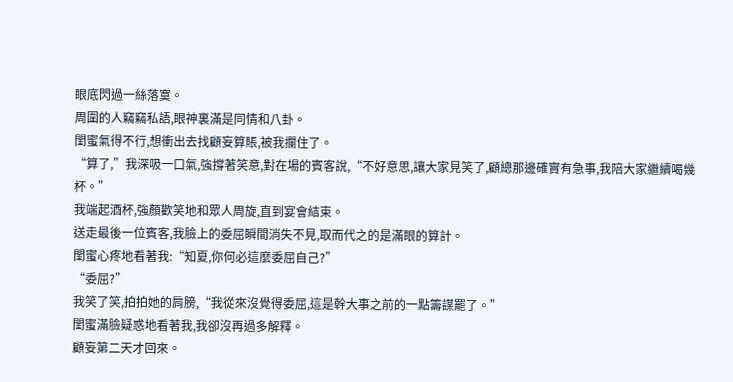眼底閃過一絲落寞。
周圍的人竊竊私語,眼神裏滿是同情和八卦。
閨蜜氣得不行,想衝出去找顧妄算賬,被我攔住了。
“算了,”我深吸一口氣,強撐著笑意,對在場的賓客說,“不好意思,讓大家見笑了,顧總那邊確實有急事,我陪大家繼續喝幾杯。”
我端起酒杯,強顏歡笑地和眾人周旋,直到宴會結束。
送走最後一位賓客,我臉上的委屈瞬間消失不見,取而代之的是滿眼的算計。
閨蜜心疼地看著我:“知夏,你何必這麼委屈自己?”
“委屈?”
我笑了笑,拍拍她的肩膀,“我從來沒覺得委屈,這是幹大事之前的一點籌謀罷了。”
閨蜜滿臉疑惑地看著我,我卻沒再過多解釋。
顧妄第二天才回來。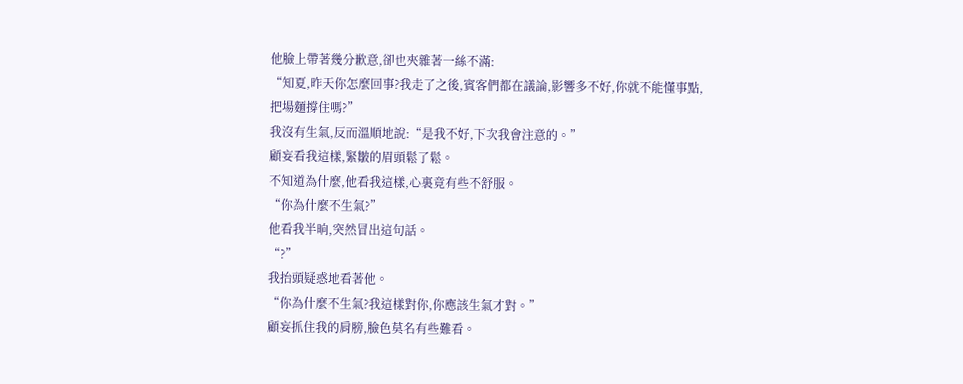他臉上帶著幾分歉意,卻也夾雜著一絲不滿:
“知夏,昨天你怎麼回事?我走了之後,賓客們都在議論,影響多不好,你就不能懂事點,把場麵撐住嗎?”
我沒有生氣,反而溫順地說:“是我不好,下次我會注意的。”
顧妄看我這樣,緊皺的眉頭鬆了鬆。
不知道為什麼,他看我這樣,心裏竟有些不舒服。
“你為什麼不生氣?”
他看我半晌,突然冒出這句話。
“?”
我抬頭疑惑地看著他。
“你為什麼不生氣?我這樣對你,你應該生氣才對。”
顧妄抓住我的肩膀,臉色莫名有些難看。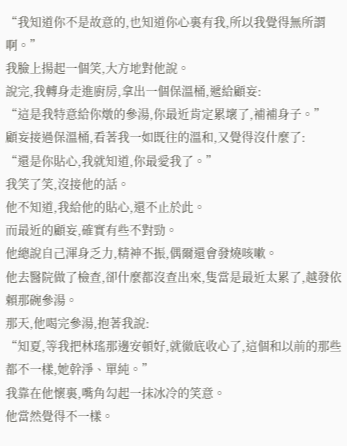“我知道你不是故意的,也知道你心裏有我,所以我覺得無所謂啊。”
我臉上揚起一個笑,大方地對他說。
說完,我轉身走進廚房,拿出一個保溫桶,遞給顧妄:
“這是我特意給你燉的參湯,你最近肯定累壞了,補補身子。”
顧妄接過保溫桶,看著我一如既往的溫和,又覺得沒什麼了:
“還是你貼心,我就知道,你最愛我了。”
我笑了笑,沒接他的話。
他不知道,我給他的貼心,還不止於此。
而最近的顧妄,確實有些不對勁。
他總說自己渾身乏力,精神不振,偶爾還會發燒咳嗽。
他去醫院做了檢查,卻什麼都沒查出來,隻當是最近太累了,越發依賴那碗參湯。
那天,他喝完參湯,抱著我說:
“知夏,等我把林瑤那邊安頓好,就徹底收心了,這個和以前的那些都不一樣,她幹淨、單純。”
我靠在他懷裏,嘴角勾起一抹冰冷的笑意。
他當然覺得不一樣。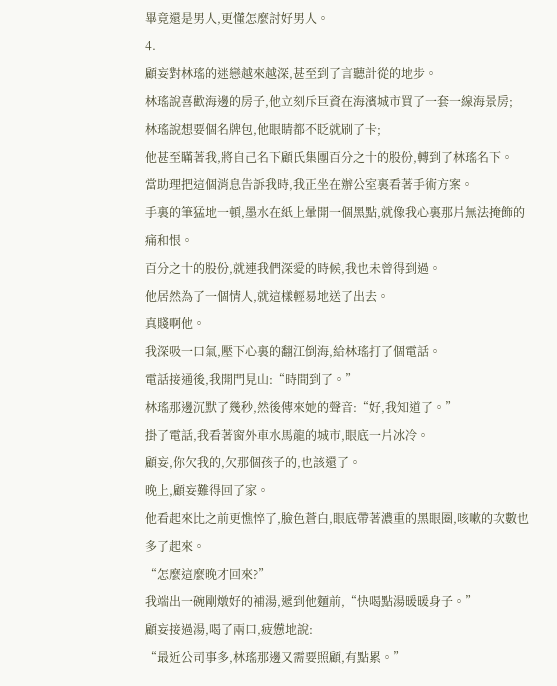畢竟還是男人,更懂怎麼討好男人。
4.
顧妄對林瑤的迷戀越來越深,甚至到了言聽計從的地步。
林瑤說喜歡海邊的房子,他立刻斥巨資在海濱城市買了一套一線海景房;
林瑤說想要個名牌包,他眼睛都不眨就刷了卡;
他甚至瞞著我,將自己名下顧氏集團百分之十的股份,轉到了林瑤名下。
當助理把這個消息告訴我時,我正坐在辦公室裏看著手術方案。
手裏的筆猛地一頓,墨水在紙上暈開一個黑點,就像我心裏那片無法掩飾的痛和恨。
百分之十的股份,就連我們深愛的時候,我也未曾得到過。
他居然為了一個情人,就這樣輕易地送了出去。
真賤啊他。
我深吸一口氣,壓下心裏的翻江倒海,給林瑤打了個電話。
電話接通後,我開門見山:“時間到了。”
林瑤那邊沉默了幾秒,然後傳來她的聲音:“好,我知道了。”
掛了電話,我看著窗外車水馬龍的城市,眼底一片冰冷。
顧妄,你欠我的,欠那個孩子的,也該還了。
晚上,顧妄難得回了家。
他看起來比之前更憔悴了,臉色蒼白,眼底帶著濃重的黑眼圈,咳嗽的次數也多了起來。
“怎麼這麼晚才回來?”
我端出一碗剛燉好的補湯,遞到他麵前,“快喝點湯暖暖身子。”
顧妄接過湯,喝了兩口,疲憊地說:
“最近公司事多,林瑤那邊又需要照顧,有點累。”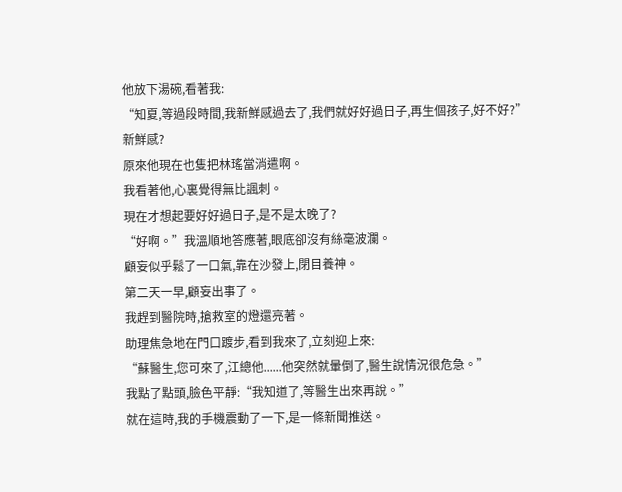他放下湯碗,看著我:
“知夏,等過段時間,我新鮮感過去了,我們就好好過日子,再生個孩子,好不好?”
新鮮感?
原來他現在也隻把林瑤當消遣啊。
我看著他,心裏覺得無比諷刺。
現在才想起要好好過日子,是不是太晚了?
“好啊。”我溫順地答應著,眼底卻沒有絲毫波瀾。
顧妄似乎鬆了一口氣,靠在沙發上,閉目養神。
第二天一早,顧妄出事了。
我趕到醫院時,搶救室的燈還亮著。
助理焦急地在門口踱步,看到我來了,立刻迎上來:
“蘇醫生,您可來了,江總他......他突然就暈倒了,醫生說情況很危急。”
我點了點頭,臉色平靜:“我知道了,等醫生出來再說。”
就在這時,我的手機震動了一下,是一條新聞推送。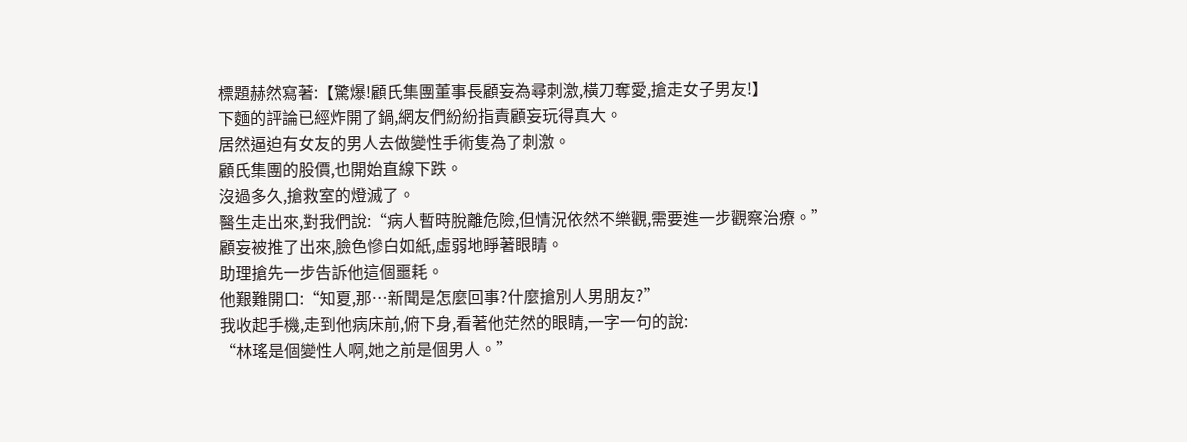標題赫然寫著:【驚爆!顧氏集團董事長顧妄為尋刺激,橫刀奪愛,搶走女子男友!】
下麵的評論已經炸開了鍋,網友們紛紛指責顧妄玩得真大。
居然逼迫有女友的男人去做變性手術隻為了刺激。
顧氏集團的股價,也開始直線下跌。
沒過多久,搶救室的燈滅了。
醫生走出來,對我們說:“病人暫時脫離危險,但情況依然不樂觀,需要進一步觀察治療。”
顧妄被推了出來,臉色慘白如紙,虛弱地睜著眼睛。
助理搶先一步告訴他這個噩耗。
他艱難開口:“知夏,那…新聞是怎麼回事?什麼搶別人男朋友?”
我收起手機,走到他病床前,俯下身,看著他茫然的眼睛,一字一句的說:
“林瑤是個變性人啊,她之前是個男人。”